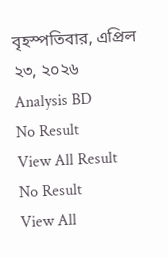বৃহস্পতিবার, এপ্রিল ২৩, ২০২৬
Analysis BD
No Result
View All Result
No Result
View All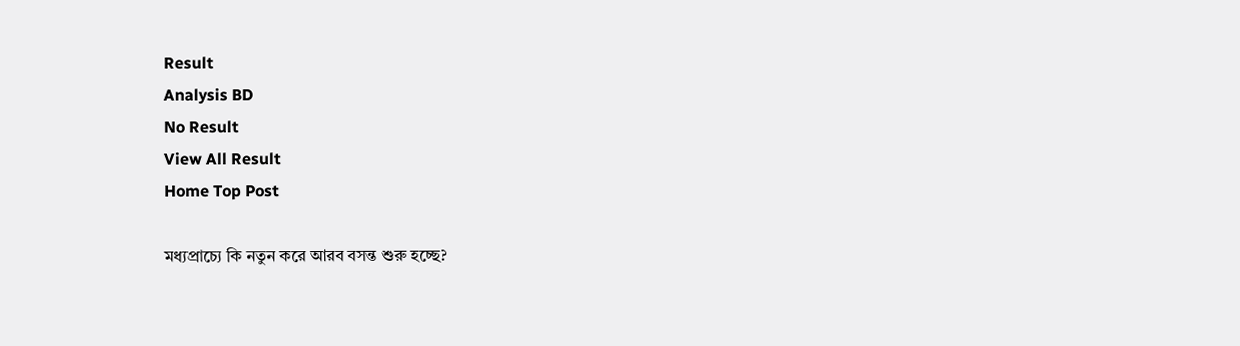Result
Analysis BD
No Result
View All Result
Home Top Post

মধ্যপ্রাচ্যে কি নতুন করে আরব বসন্ত শুরু হচ্ছে?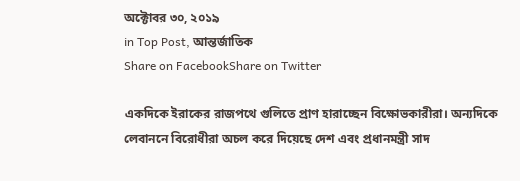অক্টোবর ৩০, ২০১৯
in Top Post, আন্তর্জাতিক
Share on FacebookShare on Twitter

একদিকে ইরাকের রাজপথে গুলিতে প্রাণ হারাচ্ছেন বিক্ষোভকারীরা। অন্যদিকে লেবাননে বিরোধীরা অচল করে দিয়েছে দেশ এবং প্রধানমন্ত্রী সাদ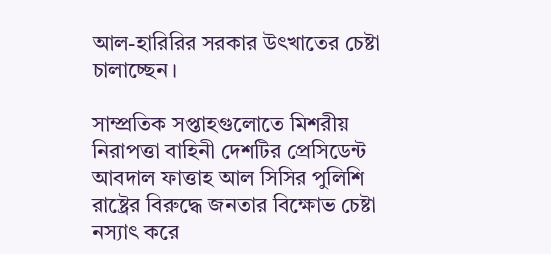আল-হারিরির সরকার উৎখাতের চেষ্টা চালাচ্ছেন।

সাম্প্রতিক সপ্তাহগুলোতে মিশরীয় নিরাপত্তা বাহিনী দেশটির প্রেসিডেন্ট আবদাল ফাত্তাহ আল সিসির পুলিশি রাষ্ট্রের বিরুদ্ধে জনতার বিক্ষোভ চেষ্টা নস্যাৎ করে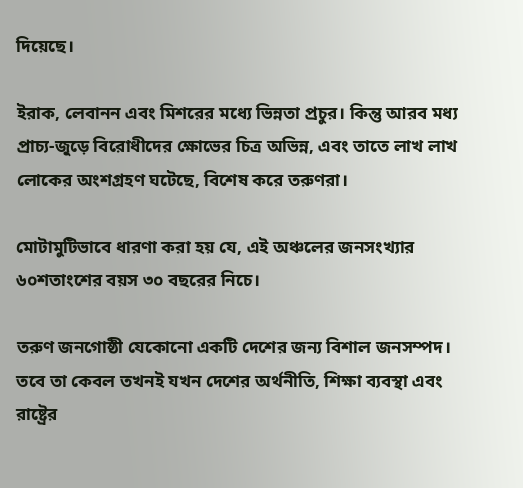দিয়েছে।

ইরাক, লেবানন এবং মিশরের মধ্যে ভিন্নতা প্রচুর। কিন্তু আরব মধ্য প্রাচ্য-জুড়ে বিরোধীদের ক্ষোভের চিত্র অভিন্ন, এবং তাতে লাখ লাখ লোকের অংশগ্রহণ ঘটেছে, বিশেষ করে তরুণরা।

মোটামুটিভাবে ধারণা করা হয় যে, এই অঞ্চলের জনসংখ্যার ৬০শতাংশের বয়স ৩০ বছরের নিচে।

তরুণ জনগোষ্ঠী যেকোনো একটি দেশের জন্য বিশাল জনসম্পদ। তবে তা কেবল তখনই যখন দেশের অর্থনীতি, শিক্ষা ব্যবস্থা এবং রাষ্ট্রের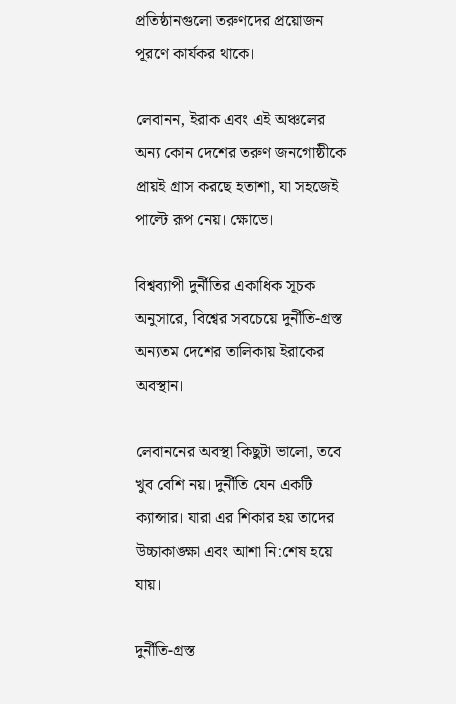প্রতিষ্ঠানগুলো তরুণদের প্রয়োজন পূরণে কার্যকর থাকে।

লেবানন, ইরাক এবং এই অঞ্চলের অন্য কোন দেশের তরুণ জনগোষ্ঠীকে প্রায়ই গ্রাস করছে হতাশা, যা সহজেই পাল্টে রূপ নেয়। ক্ষোভে।

বিশ্বব্যাপী দুর্নীতির একাধিক সূচক অনুসারে, বিশ্বের সবচেয়ে দুর্নীতি-গ্রস্ত অন্যতম দেশের তালিকায় ইরাকের অবস্থান।

লেবাননের অবস্থা কিছুটা ভালো, তবে খুব বেশি নয়। দুর্নীতি যেন একটি ক্যান্সার। যারা এর শিকার হয় তাদের উচ্চাকাঙ্ক্ষা এবং আশা নি:শেষ হয়ে যায়।

দুর্নীতি-গ্রস্ত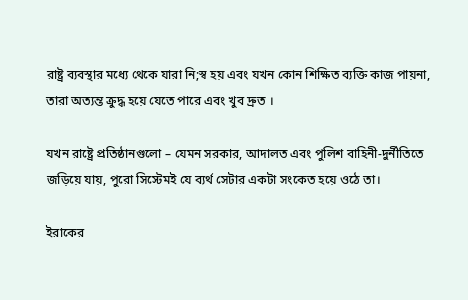রাষ্ট্র ব্যবস্থার মধ্যে থেকে যারা নি;স্ব হয় এবং যখন কোন শিক্ষিত ব্যক্তি কাজ পায়না, তারা অত্যন্ত ক্রুদ্ধ হয়ে যেতে পারে এবং খুব দ্রুত ।

যখন রাষ্ট্রে প্রতিষ্ঠানগুলো – যেমন সরকার, আদালত এবং পুলিশ বাহিনী-দুর্নীতিতে জড়িয়ে যায়, পুরো সিস্টেমই যে ব্যর্থ সেটার একটা সংকেত হয়ে ওঠে তা।

ইরাকের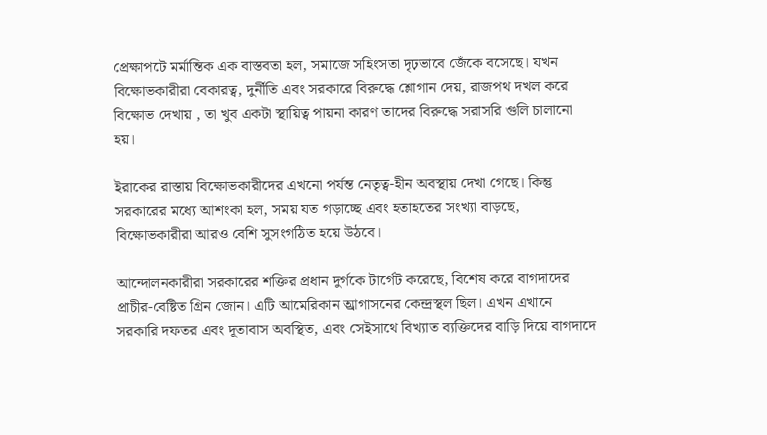প্রেক্ষাপটে মর্মান্তিক এক বাস্তবতা হল, সমাজে সহিংসতা দৃঢ়ভাবে জেঁকে বসেছে। যখন বিক্ষোভকারীরা বেকারত্ব, দুর্নীতি এবং সরকারে বিরুদ্ধে শ্লোগান দেয়, রাজপথ দখল করে বিক্ষোভ দেখায় , তা খুব একটা স্থায়িত্ব পায়না কারণ তাদের বিরুদ্ধে সরাসরি গুলি চালানো হয়।

ইরাকের রাস্তায় বিক্ষোভকারীদের এখনো পর্যন্ত নেতৃত্ব-হীন অবস্থায় দেখা গেছে। কিন্তু সরকারের মধ্যে আশংকা হল, সময় যত গড়াচ্ছে এবং হতাহতের সংখ্যা বাড়ছে, বিক্ষোভকারীরা আরও বেশি সুসংগঠিত হয়ে উঠবে।

আন্দোলনকারীরা সরকারের শক্তির প্রধান দুর্গকে টার্গেট করেছে, বিশেষ করে বাগদাদের প্রাচীর-বেষ্টিত গ্রিন জোন। এটি আমেরিকান আ্রগাসনের কেন্দ্রস্থল ছিল। এখন এখানে সরকারি দফতর এবং দূতাবাস অবস্থিত, এবং সেইসাথে বিখ্যাত ব্যক্তিদের বাড়ি দিয়ে বাগদাদে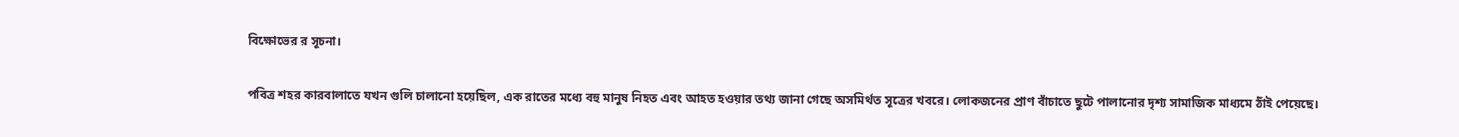বিক্ষোভের র সূচনা।

পবিত্র শহর কারবালাতে যখন গুলি চালানো হয়েছিল, এক রাতের মধ্যে বহু মানুষ নিহত এবং আহত হওয়ার তথ্য জানা গেছে অসমির্থত সূত্রের খবরে। লোকজনের প্রাণ বাঁচাতে ছুটে পালানোর দৃশ্য সামাজিক মাধ্যমে ঠাঁই পেয়েছে।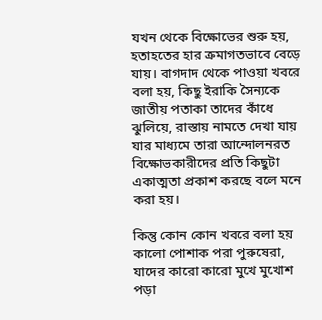যখন থেকে বিক্ষোভের শুরু হয়, হতাহতের হার ক্রমাগতভাবে বেড়ে যায়। বাগদাদ থেকে পাওয়া খবরে বলা হয়, কিছু ইরাকি সৈন্যকে জাতীয় পতাকা তাদের কাঁধে ঝুলিয়ে, রাস্তায় নামতে দেখা যায় যার মাধ্যমে তারা আন্দোলনরত বিক্ষোভকারীদের প্রতি কিছুটা একাত্মতা প্রকাশ করছে বলে মনে করা হয়।

কিন্তু কোন কোন খবরে বলা হয় কালো পোশাক পরা পুরুষেরা, যাদের কারো কারো মুখে মুখোশ পড়া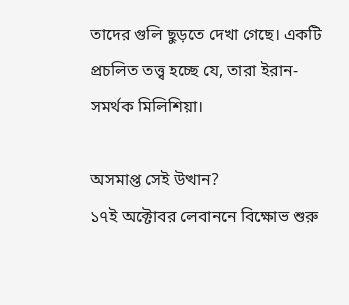তাদের গুলি ছুড়তে দেখা গেছে। একটি প্রচলিত তত্ত্ব হচ্ছে যে, তারা ইরান-সমর্থক মিলিশিয়া।

অসমাপ্ত সেই উত্থান?
১৭ই অক্টোবর লেবাননে বিক্ষোভ শুরু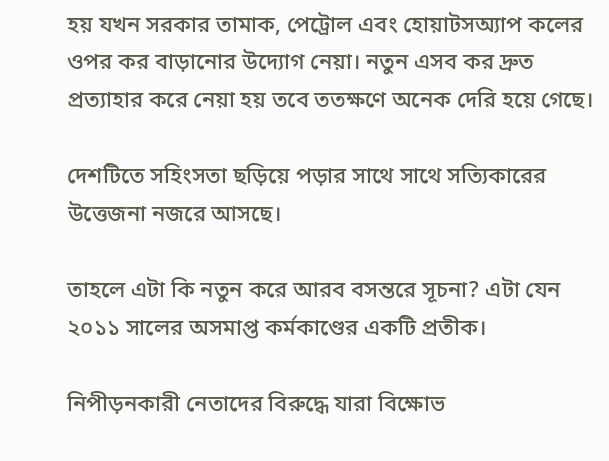হয় যখন সরকার তামাক, পেট্রোল এবং হোয়াটসঅ্যাপ কলের ওপর কর বাড়ানোর উদ্যোগ নেয়া। নতুন এসব কর দ্রুত প্রত্যাহার করে নেয়া হয় তবে ততক্ষণে অনেক দেরি হয়ে গেছে।

দেশটিতে সহিংসতা ছড়িয়ে পড়ার সাথে সাথে সত্যিকারের উত্তেজনা নজরে আসছে।

তাহলে এটা কি নতুন করে আরব বসন্তরে সূচনা? এটা যেন ২০১১ সালের অসমাপ্ত কর্মকাণ্ডের একটি প্রতীক।

নিপীড়নকারী নেতাদের বিরুদ্ধে যারা বিক্ষোভ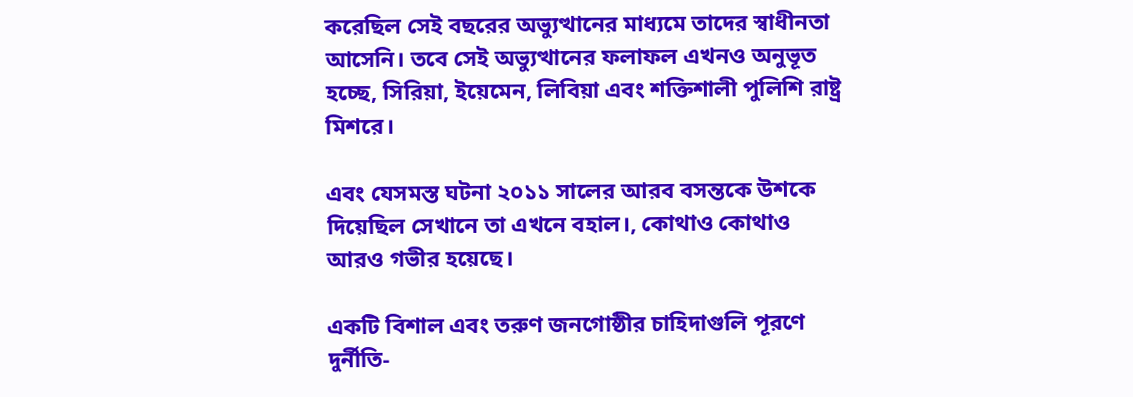করেছিল সেই বছরের অভ্যুত্থানের মাধ্যমে তাদের স্বাধীনতা আসেনি। তবে সেই অভ্যুত্থানের ফলাফল এখনও অনুভূত হচ্ছে, সিরিয়া, ইয়েমেন, লিবিয়া এবং শক্তিশালী পুলিশি রাষ্ট্র মিশরে।

এবং যেসমস্ত ঘটনা ২০১১ সালের আরব বসন্তকে উশকে দিয়েছিল সেখানে তা এখনে বহাল।, কোথাও কোথাও আরও গভীর হয়েছে।

একটি বিশাল এবং তরুণ জনগোষ্ঠীর চাহিদাগুলি পূরণে দুর্নীতি-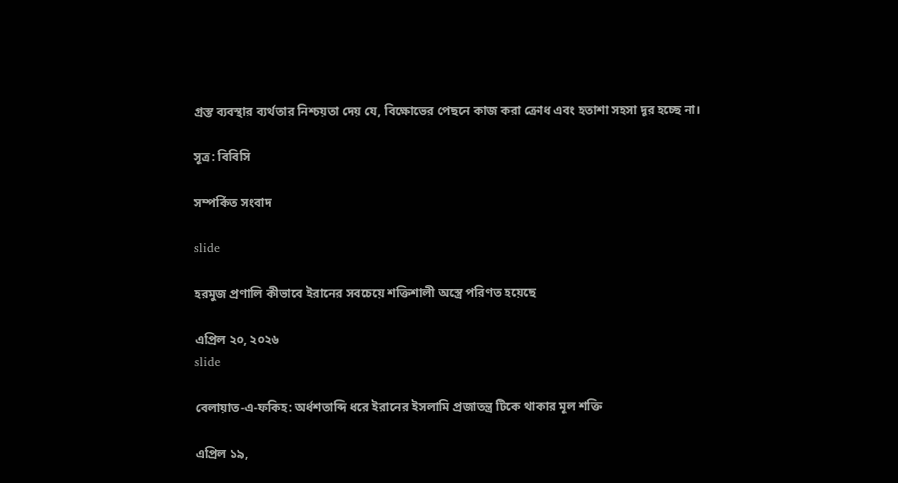গ্রস্ত ব্যবস্থার ব্যর্থতার নিশ্চয়তা দেয় যে, বিক্ষোভের পেছনে কাজ করা ক্রোধ এবং হতাশা সহসা দূর হচ্ছে না।

সূত্র: বিবিসি

সম্পর্কিত সংবাদ

slide

হরমুজ প্রণালি কীভাবে ইরানের সবচেয়ে শক্তিশালী অস্ত্রে পরিণত হয়েছে

এপ্রিল ২০, ২০২৬
slide

বেলায়াত-এ-ফকিহ: অর্ধশতাব্দি ধরে ইরানের ইসলামি প্রজাতন্ত্র টিকে থাকার মূল শক্তি

এপ্রিল ১৯,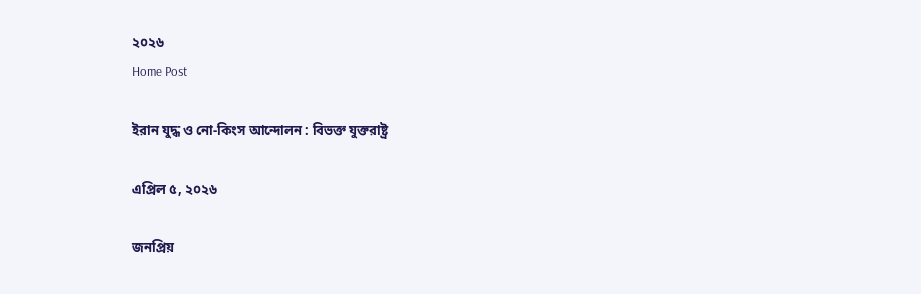২০২৬
Home Post

ইরান যুদ্ধ ও নো-কিংস আন্দোলন : বিভক্ত যুক্তরাষ্ট্র

এপ্রিল ৫, ২০২৬

জনপ্রিয়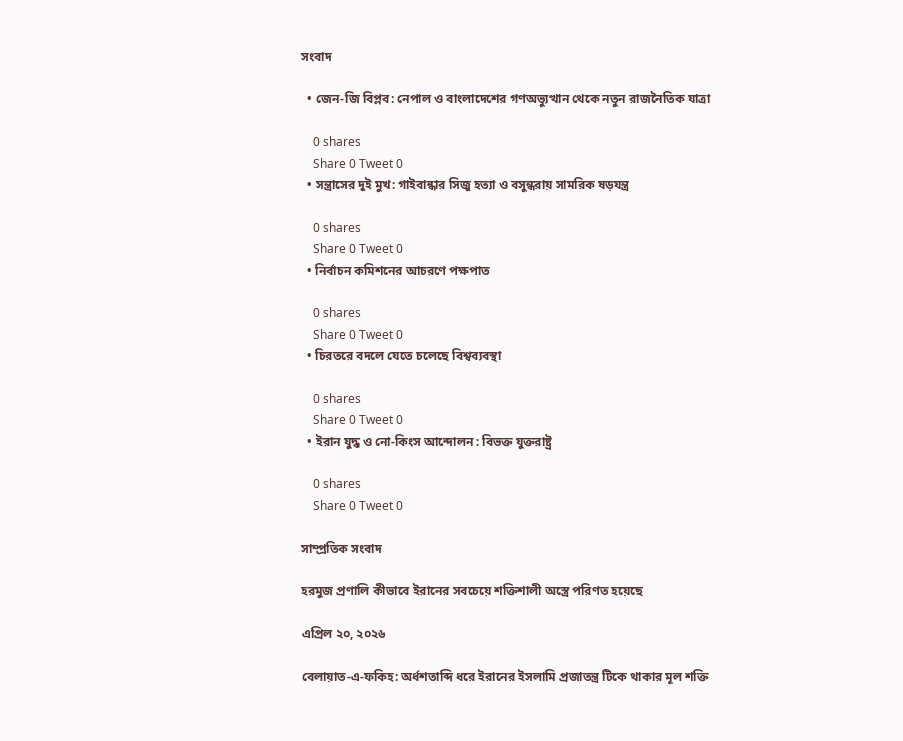সংবাদ

  • জেন-জি বিপ্লব: নেপাল ও বাংলাদেশের গণঅভ্যুত্থান থেকে নতুন রাজনৈতিক যাত্রা

    0 shares
    Share 0 Tweet 0
  • সন্ত্রাসের দুই মুখ: গাইবান্ধার সিজু হত্যা ও বসুন্ধরায় সামরিক ষড়যন্ত্র

    0 shares
    Share 0 Tweet 0
  • নির্বাচন কমিশনের আচরণে পক্ষপাত

    0 shares
    Share 0 Tweet 0
  • চিরতরে বদলে যেতে চলেছে বিশ্বব্যবস্থা

    0 shares
    Share 0 Tweet 0
  • ইরান যুদ্ধ ও নো-কিংস আন্দোলন : বিভক্ত যুক্তরাষ্ট্র

    0 shares
    Share 0 Tweet 0

সাম্প্রতিক সংবাদ

হরমুজ প্রণালি কীভাবে ইরানের সবচেয়ে শক্তিশালী অস্ত্রে পরিণত হয়েছে

এপ্রিল ২০, ২০২৬

বেলায়াত-এ-ফকিহ: অর্ধশতাব্দি ধরে ইরানের ইসলামি প্রজাতন্ত্র টিকে থাকার মূল শক্তি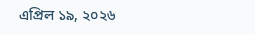এপ্রিল ১৯, ২০২৬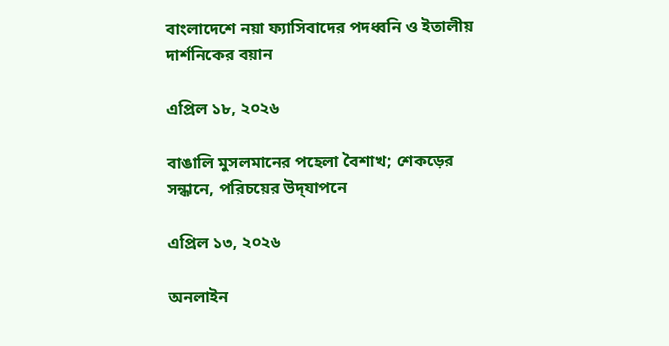বাংলাদেশে নয়া ফ্যাসিবাদের পদধ্বনি ও ইতালীয় দার্শনিকের বয়ান

এপ্রিল ১৮, ২০২৬

বাঙালি মুসলমানের পহেলা বৈশাখ; শেকড়ের সন্ধানে, পরিচয়ের উদ্‌যাপনে

এপ্রিল ১৩, ২০২৬

অনলাইন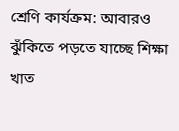শ্রেণি কার্যক্রম: আবারও ঝুঁকিতে পড়তে যাচ্ছে শিক্ষা খাত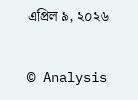এপ্রিল ৯, ২০২৬

© Analysis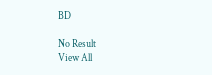BD

No Result
View All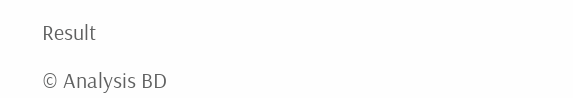Result

© Analysis BD